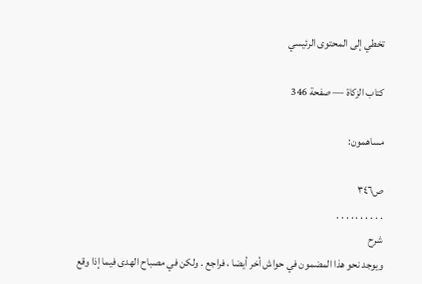تخطي إلى المحتوى الرئيسي

كتاب الزكاة — صفحة 346

مساهمون:

ص٣٤٦
. . . . . . . . . .
شرح
ويوجد نحو هذا المضمون في حواش أخر أيضا ، فراجع . ولكن في مصباح الهدى فيما إذا وقع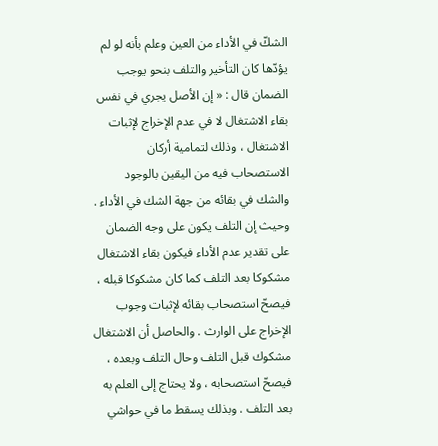الشكّ في الأداء من العين وعلم بأنه لو لم يؤدّها كان التأخير والتلف بنحو يوجب الضمان قال : « إن الأصل يجري في نفس بقاء الاشتغال لا في عدم الإخراج لإثبات الاشتغال ، وذلك لتمامية أركان الاستصحاب فيه من اليقين بالوجود والشك في بقائه من جهة الشك في الأداء . وحيث إن التلف يكون على وجه الضمان على تقدير عدم الأداء فيكون بقاء الاشتغال مشكوكا بعد التلف كما كان مشكوكا قبله ، فيصحّ استصحاب بقائه لإثبات وجوب الإخراج على الوارث . والحاصل أن الاشتغال مشكوك قبل التلف وحال التلف وبعده ، فيصحّ استصحابه ، ولا يحتاج إلى العلم به بعد التلف . وبذلك يسقط ما في حواشي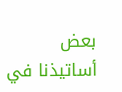بعض أساتيذنا في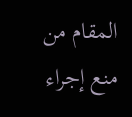المقام من منع إجراء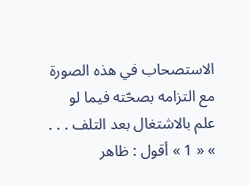الاستصحاب في هذه الصورة مع التزامه بصحّته فيما لو علم بالاشتغال بعد التلف . . . » « 1 » أقول : ظاهر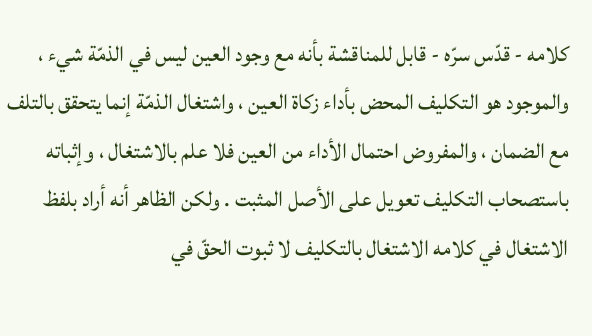كلامه - قدّس سرّه - قابل للمناقشة بأنه مع وجود العين ليس في الذمّة شيء ، والموجود هو التكليف المحض بأداء زكاة العين ، واشتغال الذمّة إنما يتحقق بالتلف مع الضمان ، والمفروض احتمال الأداء من العين فلا علم بالاشتغال ، وإثباته باستصحاب التكليف تعويل على الأصل المثبت . ولكن الظاهر أنه أراد بلفظ الاشتغال في كلامه الاشتغال بالتكليف لا ثبوت الحقّ في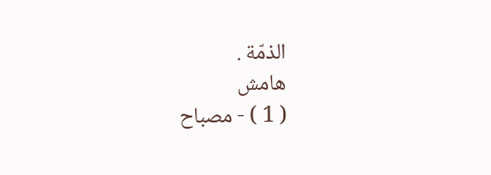الذمّة .
هامش
( 1 ) - مصباح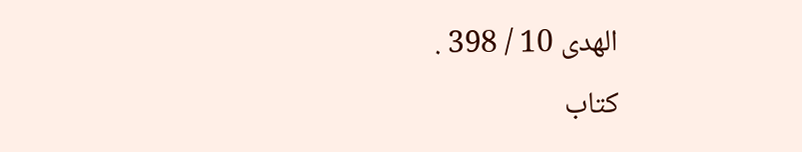الهدى 10 / 398 .
كتاب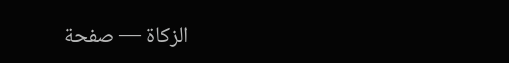الزكاة — صفحة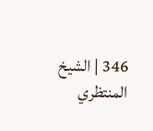346 | الشيخ المنتظري